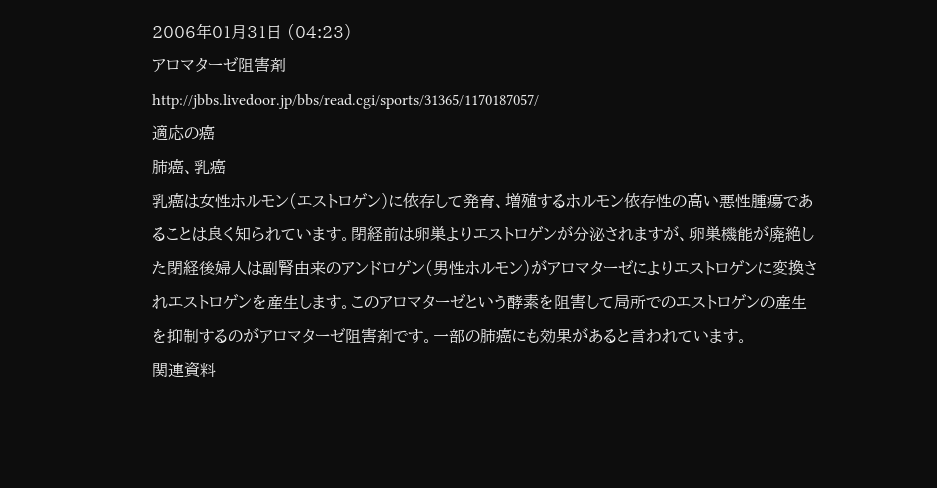2006年01月31日 (04:23)
アロマターゼ阻害剤
http://jbbs.livedoor.jp/bbs/read.cgi/sports/31365/1170187057/
適応の癌
肺癌、乳癌
乳癌は女性ホルモン(エストロゲン)に依存して発育、増殖するホルモン依存性の高い悪性腫瘍であることは良く知られています。閉経前は卵巣よりエストロゲンが分泌されますが、卵巣機能が廃絶した閉経後婦人は副腎由来のアンドロゲン(男性ホルモン)がアロマターゼによりエストロゲンに変換されエストロゲンを産生します。このアロマターゼという酵素を阻害して局所でのエストロゲンの産生を抑制するのがアロマターゼ阻害剤です。一部の肺癌にも効果があると言われています。
関連資料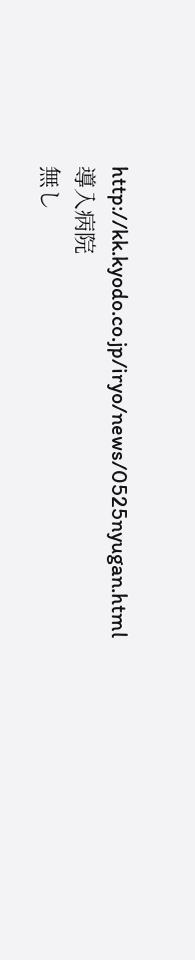http://kk.kyodo.co.jp/iryo/news/0525nyugan.html
導入病院
無し